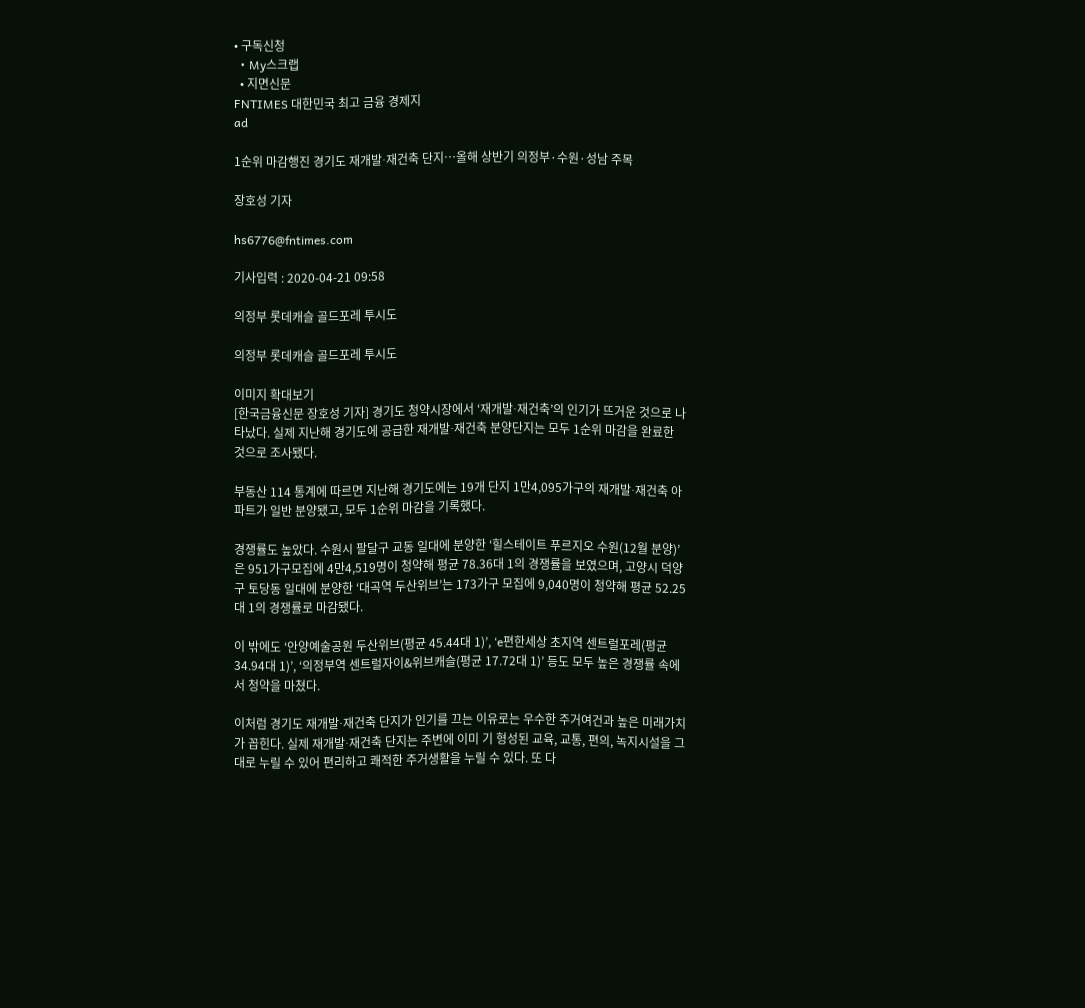• 구독신청
  • My스크랩
  • 지면신문
FNTIMES 대한민국 최고 금융 경제지
ad

1순위 마감행진 경기도 재개발∙재건축 단지…올해 상반기 의정부·수원·성남 주목

장호성 기자

hs6776@fntimes.com

기사입력 : 2020-04-21 09:58

의정부 롯데캐슬 골드포레 투시도

의정부 롯데캐슬 골드포레 투시도

이미지 확대보기
[한국금융신문 장호성 기자] 경기도 청약시장에서 ‘재개발∙재건축’의 인기가 뜨거운 것으로 나타났다. 실제 지난해 경기도에 공급한 재개발∙재건축 분양단지는 모두 1순위 마감을 완료한 것으로 조사됐다.

부동산 114 통계에 따르면 지난해 경기도에는 19개 단지 1만4,095가구의 재개발∙재건축 아파트가 일반 분양됐고, 모두 1순위 마감을 기록했다.

경쟁률도 높았다. 수원시 팔달구 교동 일대에 분양한 ‘힐스테이트 푸르지오 수원(12월 분양)’은 951가구모집에 4만4,519명이 청약해 평균 78.36대 1의 경쟁률을 보였으며, 고양시 덕양구 토당동 일대에 분양한 ‘대곡역 두산위브’는 173가구 모집에 9,040명이 청약해 평균 52.25대 1의 경쟁률로 마감됐다.

이 밖에도 ‘안양예술공원 두산위브(평균 45.44대 1)’, ‘e편한세상 초지역 센트럴포레(평균 34.94대 1)’, ‘의정부역 센트럴자이&위브캐슬(평균 17.72대 1)’ 등도 모두 높은 경쟁률 속에서 청약을 마쳤다.

이처럼 경기도 재개발∙재건축 단지가 인기를 끄는 이유로는 우수한 주거여건과 높은 미래가치가 꼽힌다. 실제 재개발∙재건축 단지는 주변에 이미 기 형성된 교육, 교통, 편의, 녹지시설을 그대로 누릴 수 있어 편리하고 쾌적한 주거생활을 누릴 수 있다. 또 다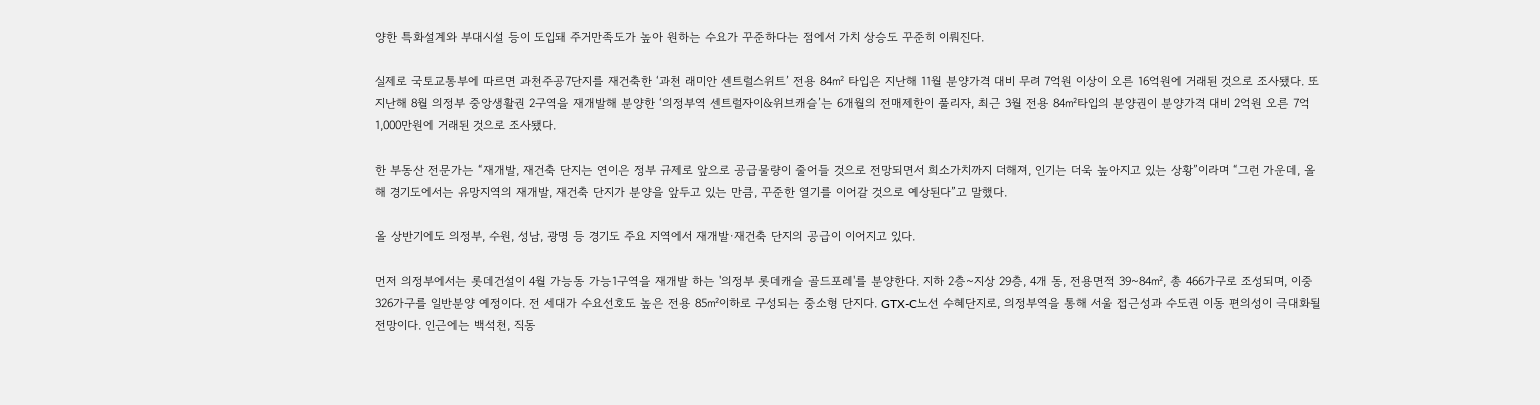양한 특화설계와 부대시설 등이 도입돼 주거만족도가 높아 원하는 수요가 꾸준하다는 점에서 가치 상승도 꾸준히 이뤄진다.

실제로 국토교통부에 따르면 과천주공7단지를 재건축한 ‘과천 래미안 센트럴스위트’ 전용 84㎡ 타입은 지난해 11월 분양가격 대비 무려 7억원 이상이 오른 16억원에 거래된 것으로 조사됐다. 또 지난해 8월 의정부 중앙생활권 2구역을 재개발해 분양한 ‘의정부역 센트럴자이&위브캐슬’는 6개월의 전매제한이 풀리자, 최근 3월 전용 84㎡타입의 분양권이 분양가격 대비 2억원 오른 7억1,000만원에 거래된 것으로 조사됐다.

한 부동산 전문가는 “재개발, 재건축 단지는 연이은 정부 규제로 앞으로 공급물량이 줄어들 것으로 전망되면서 희소가치까지 더해져, 인기는 더욱 높아지고 있는 상황”이라며 “그런 가운데, 올해 경기도에서는 유망지역의 재개발, 재건축 단지가 분양을 앞두고 있는 만큼, 꾸준한 열기를 이어갈 것으로 예상된다”고 말했다.

올 상반기에도 의정부, 수원, 성남, 광명 등 경기도 주요 지역에서 재개발∙재건축 단지의 공급이 이어지고 있다.

먼저 의정부에서는 롯데건설이 4월 가능동 가능1구역을 재개발 하는 '의정부 롯데캐슬 골드포레'를 분양한다. 지하 2층~지상 29층, 4개 동, 전용면적 39~84㎡, 총 466가구로 조성되며, 이중 326가구를 일반분양 예정이다. 전 세대가 수요선호도 높은 전용 85㎡이하로 구성되는 중소형 단지다. GTX-C노선 수혜단지로, 의정부역을 통해 서울 접근성과 수도권 이동 편의성이 극대화될 전망이다. 인근에는 백석천, 직동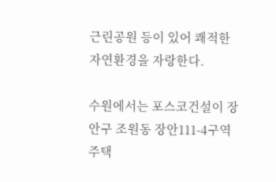근린공원 등이 있어 쾌적한 자연환경을 자랑한다.

수원에서는 포스코건설이 장안구 조원동 장안111-4구역 주택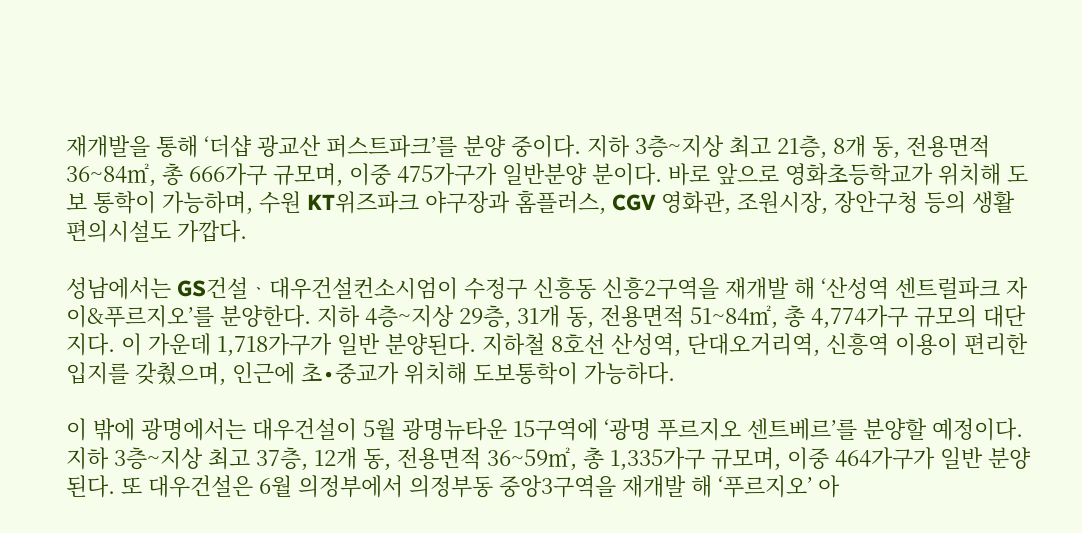재개발을 통해 ‘더샵 광교산 퍼스트파크’를 분양 중이다. 지하 3층~지상 최고 21층, 8개 동, 전용면적 36~84㎡, 총 666가구 규모며, 이중 475가구가 일반분양 분이다. 바로 앞으로 영화초등학교가 위치해 도보 통학이 가능하며, 수원 KT위즈파크 야구장과 홈플러스, CGV 영화관, 조원시장, 장안구청 등의 생활편의시설도 가깝다.

성남에서는 GS건설ᆞ대우건설컨소시엄이 수정구 신흥동 신흥2구역을 재개발 해 ‘산성역 센트럴파크 자이&푸르지오’를 분양한다. 지하 4층~지상 29층, 31개 동, 전용면적 51~84㎡, 총 4,774가구 규모의 대단지다. 이 가운데 1,718가구가 일반 분양된다. 지하철 8호선 산성역, 단대오거리역, 신흥역 이용이 편리한 입지를 갖췄으며, 인근에 초∙중교가 위치해 도보통학이 가능하다.

이 밖에 광명에서는 대우건설이 5월 광명뉴타운 15구역에 ‘광명 푸르지오 센트베르’를 분양할 예정이다. 지하 3층~지상 최고 37층, 12개 동, 전용면적 36~59㎡, 총 1,335가구 규모며, 이중 464가구가 일반 분양된다. 또 대우건설은 6월 의정부에서 의정부동 중앙3구역을 재개발 해 ‘푸르지오’ 아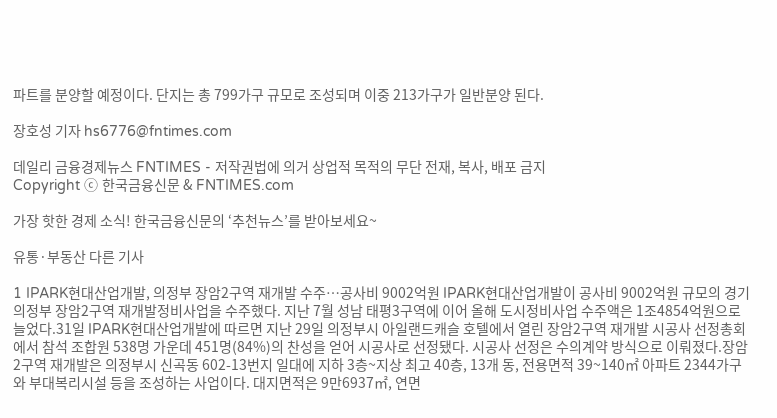파트를 분양할 예정이다. 단지는 총 799가구 규모로 조성되며 이중 213가구가 일반분양 된다.

장호성 기자 hs6776@fntimes.com

데일리 금융경제뉴스 FNTIMES - 저작권법에 의거 상업적 목적의 무단 전재, 복사, 배포 금지
Copyright ⓒ 한국금융신문 & FNTIMES.com

가장 핫한 경제 소식! 한국금융신문의 ‘추천뉴스’를 받아보세요~

유통·부동산 다른 기사

1 IPARK현대산업개발, 의정부 장암2구역 재개발 수주…공사비 9002억원 IPARK현대산업개발이 공사비 9002억원 규모의 경기 의정부 장암2구역 재개발정비사업을 수주했다. 지난 7월 성남 태평3구역에 이어 올해 도시정비사업 수주액은 1조4854억원으로 늘었다.31일 IPARK현대산업개발에 따르면 지난 29일 의정부시 아일랜드캐슬 호텔에서 열린 장암2구역 재개발 시공사 선정총회에서 참석 조합원 538명 가운데 451명(84%)의 찬성을 얻어 시공사로 선정됐다. 시공사 선정은 수의계약 방식으로 이뤄졌다.장암2구역 재개발은 의정부시 신곡동 602-13번지 일대에 지하 3층~지상 최고 40층, 13개 동, 전용면적 39~140㎡ 아파트 2344가구와 부대복리시설 등을 조성하는 사업이다. 대지면적은 9만6937㎡, 연면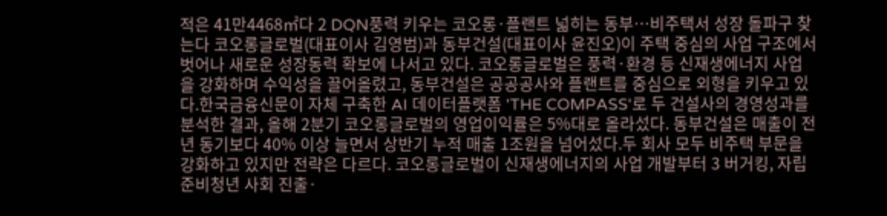적은 41만4468㎡다 2 DQN풍력 키우는 코오롱·플랜트 넓히는 동부…비주택서 성장 돌파구 찾는다 코오롱글로벌(대표이사 김영범)과 동부건설(대표이사 윤진오)이 주택 중심의 사업 구조에서 벗어나 새로운 성장동력 확보에 나서고 있다. 코오롱글로벌은 풍력·환경 등 신재생에너지 사업을 강화하며 수익성을 끌어올렸고, 동부건설은 공공공사와 플랜트를 중심으로 외형을 키우고 있다.한국금융신문이 자체 구축한 AI 데이터플랫폼 'THE COMPASS'로 두 건설사의 경영성과를 분석한 결과, 올해 2분기 코오롱글로벌의 영업이익률은 5%대로 올라섰다. 동부건설은 매출이 전년 동기보다 40% 이상 늘면서 상반기 누적 매출 1조원을 넘어섰다.두 회사 모두 비주택 부문을 강화하고 있지만 전략은 다르다. 코오롱글로벌이 신재생에너지의 사업 개발부터 3 버거킹, 자립준비청년 사회 진출·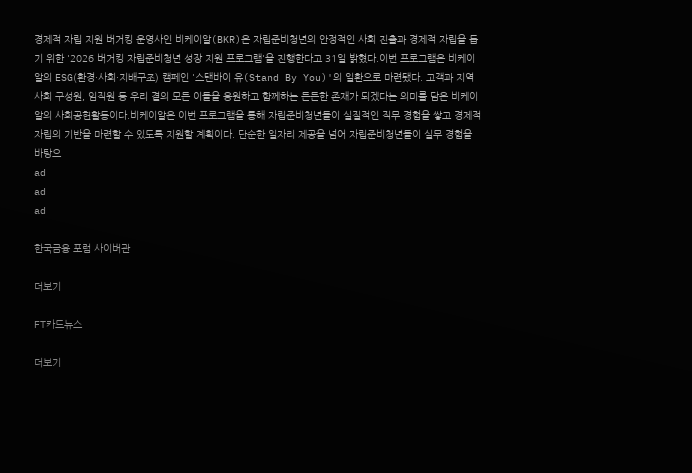경제적 자립 지원 버거킹 운영사인 비케이알(BKR)은 자립준비청년의 안정적인 사회 진출과 경제적 자립을 돕기 위한 '2026 버거킹 자립준비청년 성장 지원 프로그램'을 진행한다고 31일 밝혔다.이번 프로그램은 비케이알의 ESG(환경·사회·지배구조) 캠페인 '스탠바이 유(Stand By You)'의 일환으로 마련됐다. 고객과 지역사회 구성원, 임직원 등 우리 곁의 모든 이들을 응원하고 함께하는 든든한 존재가 되겠다는 의미를 담은 비케이알의 사회공헌활동이다.비케이알은 이번 프로그램을 통해 자립준비청년들이 실질적인 직무 경험을 쌓고 경제적 자립의 기반을 마련할 수 있도록 지원할 계획이다. 단순한 일자리 제공을 넘어 자립준비청년들이 실무 경험을 바탕으
ad
ad
ad

한국금융 포럼 사이버관

더보기

FT카드뉴스

더보기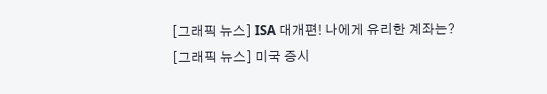[그래픽 뉴스] ISA 대개편! 나에게 유리한 계좌는?
[그래픽 뉴스] 미국 증시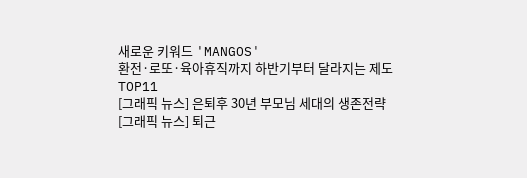새로운 키워드 'MANGOS'
환전·로또·육아휴직까지 하반기부터 달라지는 제도 TOP11
[그래픽 뉴스] 은퇴후 30년 부모님 세대의 생존전략
[그래픽 뉴스] 퇴근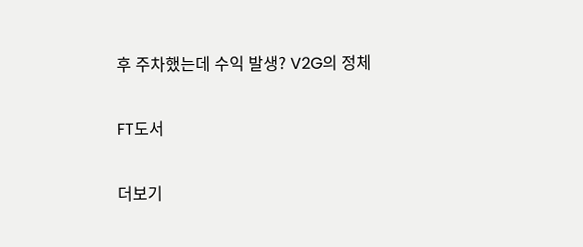후 주차했는데 수익 발생? V2G의 정체

FT도서

더보기